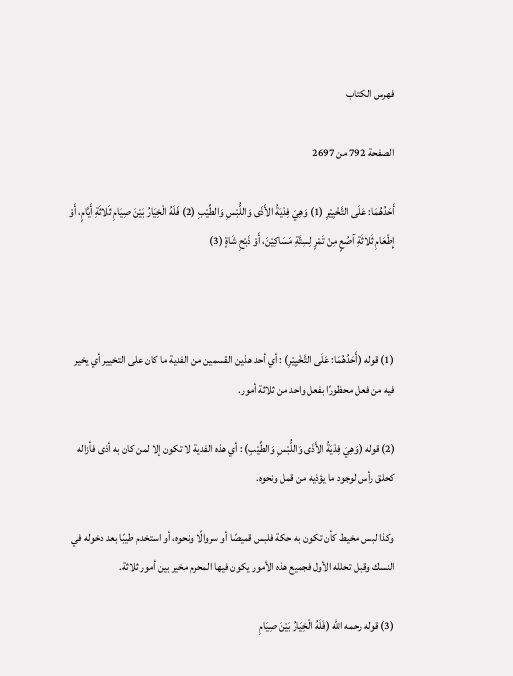فهرس الكتاب

الصفحة 792 من 2697

أَحَدُهُمَا: عَلَى التَّخْيِيْرِ (1) وَهِيَ فِدْيَةُ الأَذَى وَاللُّبْسِ وَالطِّيْبِ (2) فَلَهُ الْخِيَارُ بَيْنَ صِيَامِ ثَلاثَةِ أَيَّامٍ، أَوْ إِطْعَامِ ثَلاثَةِ آصُعٍ مِنْ تَمْرٍ لِسِتَّةِ مَسَاكِيْنَ، أَوْ ذَبْحِ شَاةٍ (3)



(1) قوله (أَحَدُهُمَا: عَلَى التَّخْيِيْرِ) : أي أحد هذين القسمين من الفدية ما كان على التخيير أي يخير فيه من فعل محظورًا بفعل واحد من ثلاثة أمور.

(2) قوله (وَهِيَ فِدْيَةُ الأَذَى وَاللُّبْسِ وَالطِّيْبِ) : أي هذه الفدية لا تكون إلا لمن كان به أذى فأزاله كحلق رأس لوجود ما يؤذيه من قمل ونحوه.

وكذا لبس مخيط كأن تكون به حكة فلبس قميصًا أو سروالًا ونحوه، أو استخدم طيبًا بعد دخوله في النسك وقبل تحلله الأول فجميع هذه الأمور يكون فيها المحرم مخير بين أمور ثلاثة.

(3) قوله رحمه الله (فَلَهُ الْخِيَارُ بَيْنَ صِيَامِ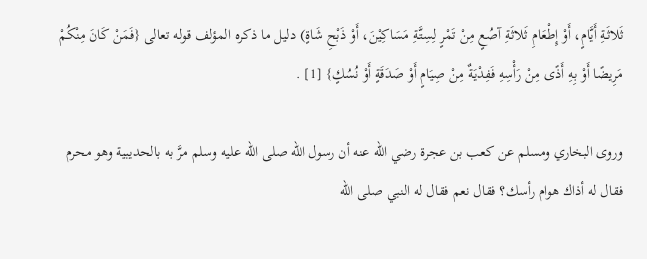ثَلاثَةِ أَيَّامٍ، أَوْ إِطْعَامِ ثَلاثَةِ آصُعٍ مِنْ تَمْرٍ لِسِتَّةِ مَسَاكِيْنَ، أَوْ ذَبْحِ شَاةٍ) دليل ما ذكره المؤلف قوله تعالى {فَمَنْ كَانَ مِنْكُمْ مَرِيضًا أَوْ بِهِ أَذًى مِنْ رَأْسِهِ فَفِدْيَةٌ مِنْ صِيَامٍ أَوْ صَدَقَةٍ أَوْ نُسُكٍ} [1] .

وروى البخاري ومسلم عن كعب بن عجرة رضي الله عنه أن رسول الله صلى الله عليه وسلم مرَّ به بالحديبية وهو محرم فقال له أذاك هوام رأسك؟ فقال نعم فقال له النبي صلى الله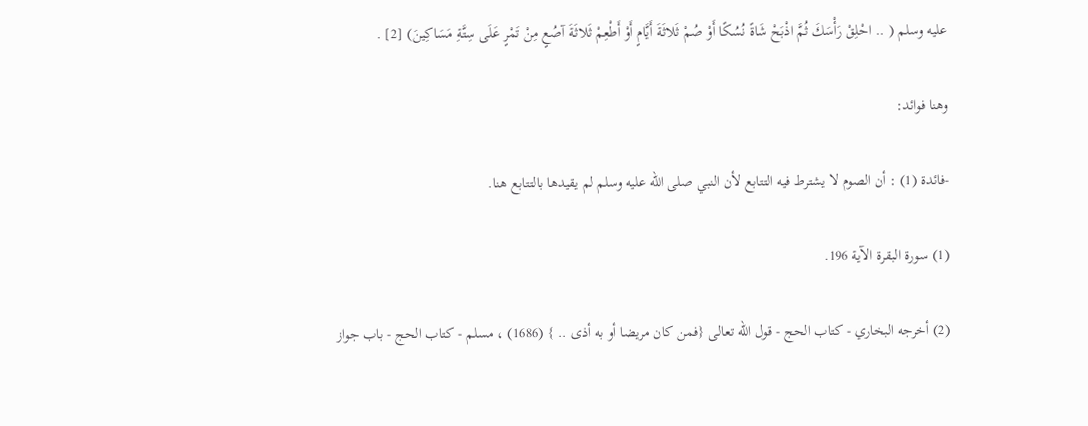عليه وسلم ( .. احْلِقْ رَأْسَكَ ثُمَّ اذْبَحْ شَاةً نُسُكًا أَوْ صُمْ ثَلاثَةَ أَيَّامٍ أَوْ أَطْعِمْ ثَلاثَةَ آصُعٍ مِنْ تَمْرٍ عَلَى سِتَّةِ مَسَاكِينَ) [2] .

وهنا فوائد:

-فائدة (1) : أن الصوم لا يشترط فيه التتابع لأن النبي صلى الله عليه وسلم لم يقيدها بالتتابع هنا.

(1) سورة البقرة الآية 196.

(2) أخرجه البخاري - كتاب الحج - قول الله تعالى {فمن كان مريضا أو به أذى .. } (1686) ، مسلم - كتاب الحج - باب جواز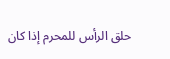حلق الرأس للمحرم إذا كان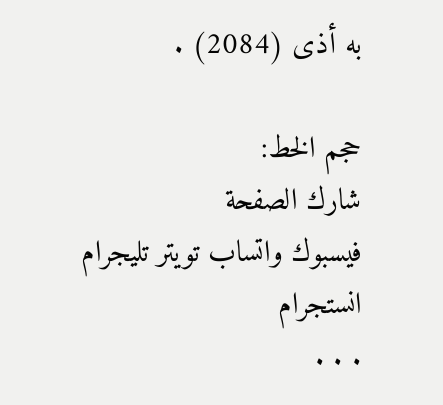به أذى (2084) .

حجم الخط:
شارك الصفحة
فيسبوك واتساب تويتر تليجرام انستجرام
. . .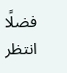فضلًا انتظر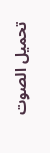تحميل الصوت